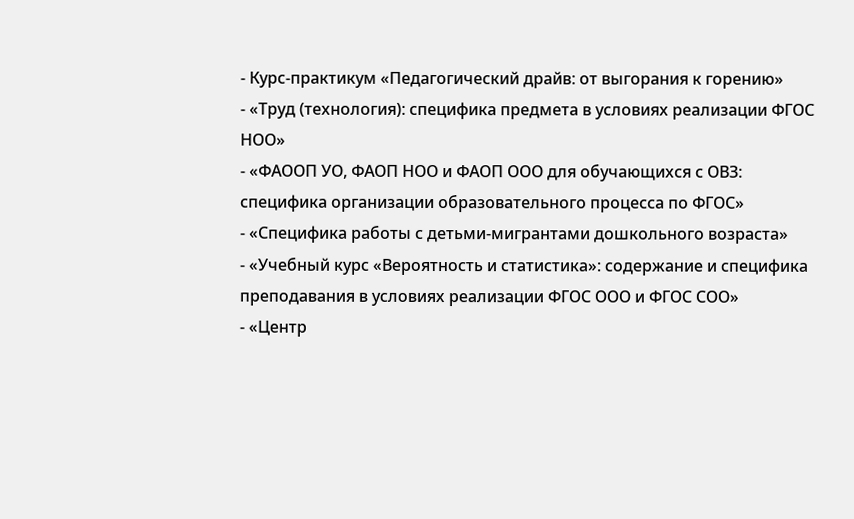- Курс-практикум «Педагогический драйв: от выгорания к горению»
- «Труд (технология): специфика предмета в условиях реализации ФГОС НОО»
- «ФАООП УО, ФАОП НОО и ФАОП ООО для обучающихся с ОВЗ: специфика организации образовательного процесса по ФГОС»
- «Специфика работы с детьми-мигрантами дошкольного возраста»
- «Учебный курс «Вероятность и статистика»: содержание и специфика преподавания в условиях реализации ФГОС ООО и ФГОС СОО»
- «Центр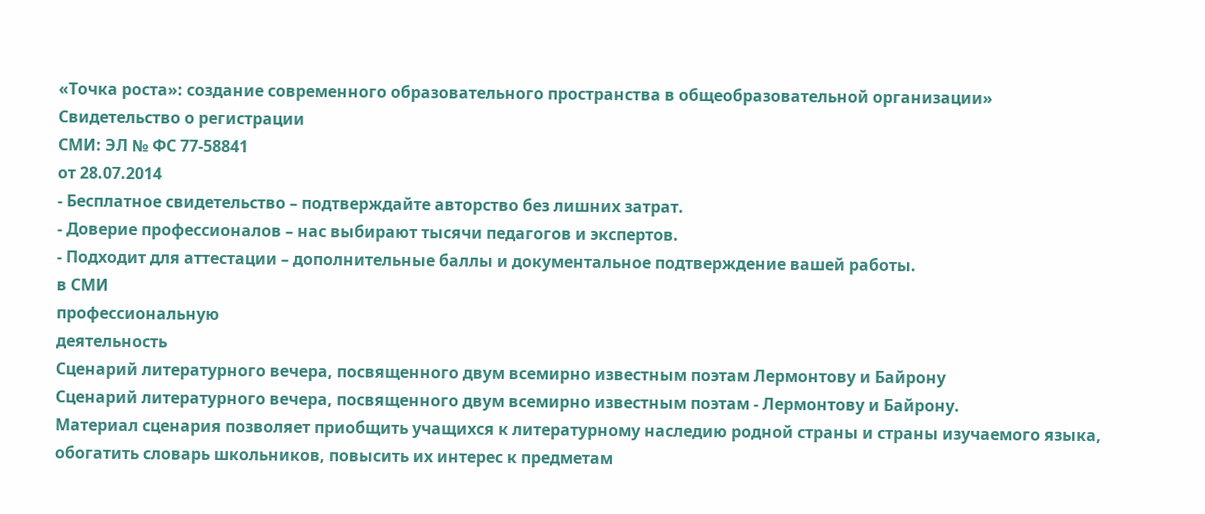«Точка роста»: создание современного образовательного пространства в общеобразовательной организации»
Свидетельство о регистрации
СМИ: ЭЛ № ФС 77-58841
от 28.07.2014
- Бесплатное свидетельство – подтверждайте авторство без лишних затрат.
- Доверие профессионалов – нас выбирают тысячи педагогов и экспертов.
- Подходит для аттестации – дополнительные баллы и документальное подтверждение вашей работы.
в СМИ
профессиональную
деятельность
Сценарий литературного вечера, посвященного двум всемирно известным поэтам Лермонтову и Байрону
Сценарий литературного вечера, посвященного двум всемирно известным поэтам - Лермонтову и Байрону.
Материал сценария позволяет приобщить учащихся к литературному наследию родной страны и страны изучаемого языка, обогатить словарь школьников, повысить их интерес к предметам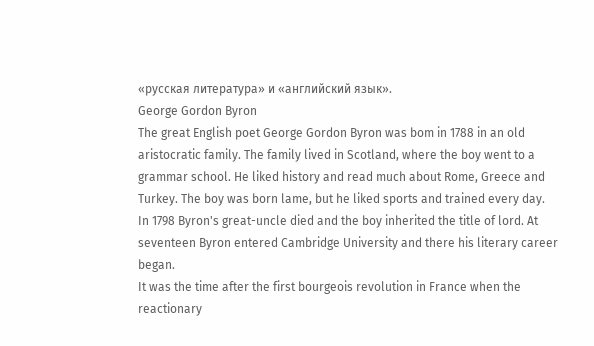«русская литература» и «английский язык».
George Gordon Byron
The great English poet George Gordon Byron was bom in 1788 in an old aristocratic family. The family lived in Scotland, where the boy went to a grammar school. He liked history and read much about Rome, Greece and Turkey. The boy was born lame, but he liked sports and trained every day.
In 1798 Byron's great-uncle died and the boy inherited the title of lord. At seventeen Byron entered Cambridge University and there his literary career began.
It was the time after the first bourgeois revolution in France when the reactionary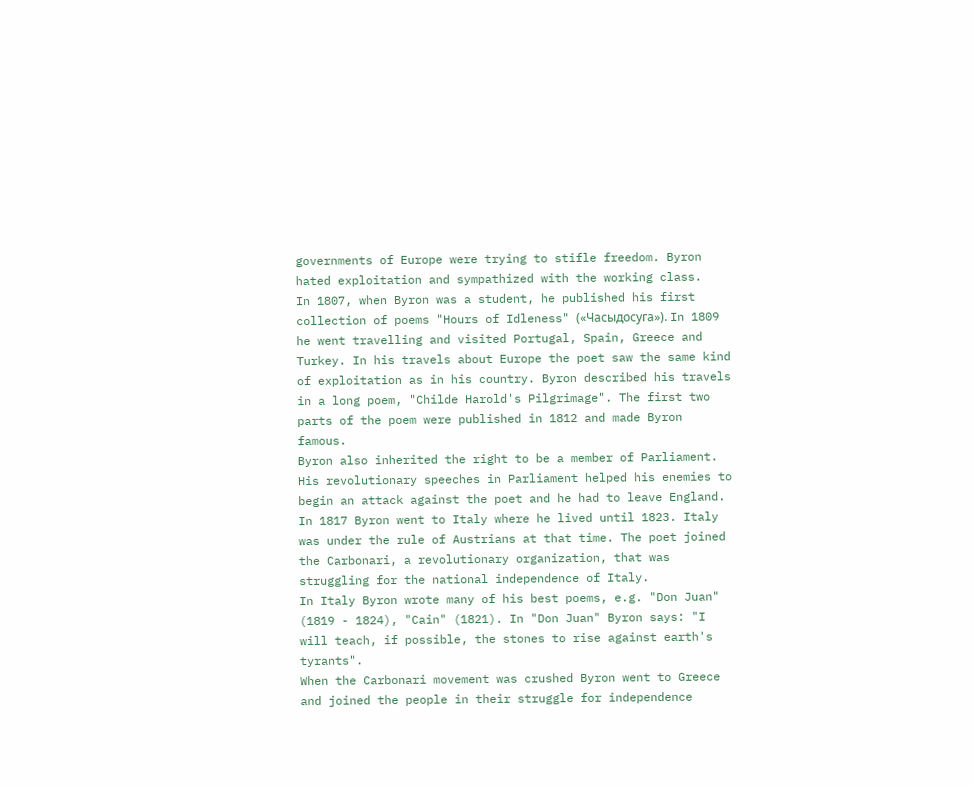governments of Europe were trying to stifle freedom. Byron hated exploitation and sympathized with the working class.
In 1807, when Byron was a student, he published his first collection of poems "Hours of Idleness" («Часыдосуга»). In 1809 he went travelling and visited Portugal, Spain, Greece and Turkey. In his travels about Europe the poet saw the same kind of exploitation as in his country. Byron described his travels in a long poem, "Childe Harold's Pilgrimage". The first two parts of the poem were published in 1812 and made Byron famous.
Byron also inherited the right to be a member of Parliament. His revolutionary speeches in Parliament helped his enemies to begin an attack against the poet and he had to leave England. In 1817 Byron went to Italy where he lived until 1823. Italy was under the rule of Austrians at that time. The poet joined the Carbonari, a revolutionary organization, that was struggling for the national independence of Italy.
In Italy Byron wrote many of his best poems, e.g. "Don Juan" (1819 - 1824), "Cain" (1821). In "Don Juan" Byron says: "I will teach, if possible, the stones to rise against earth's tyrants".
When the Carbonari movement was crushed Byron went to Greece and joined the people in their struggle for independence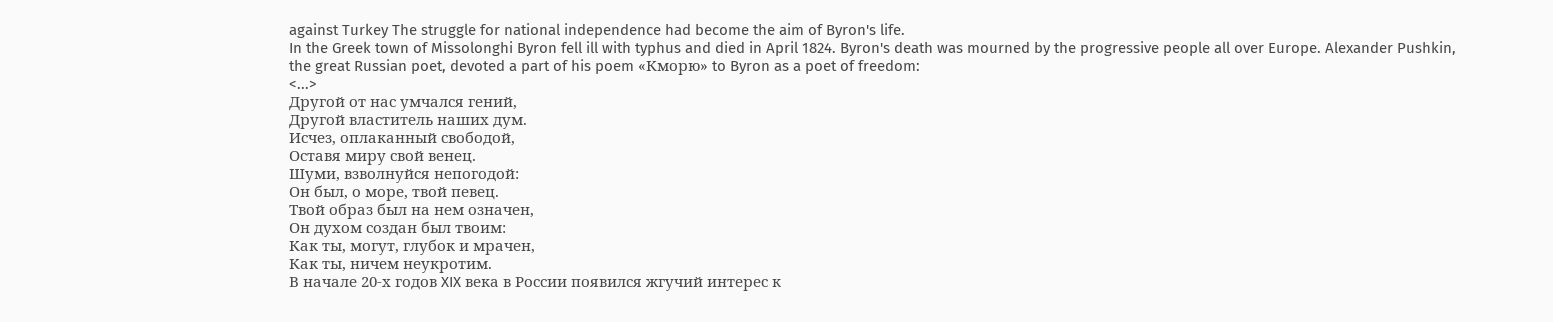against Turkey The struggle for national independence had become the aim of Byron's life.
In the Greek town of Missolonghi Byron fell ill with typhus and died in April 1824. Byron's death was mourned by the progressive people all over Europe. Alexander Pushkin, the great Russian poet, devoted a part of his poem «Кморю» to Byron as a poet of freedom:
<...>
Другой от нас умчался гений,
Другой властитель наших дум.
Исчез, оплаканный свободой,
Оставя миру свой венец.
Шуми, взволнуйся непогодой:
Он был, о море, твой певец.
Твой образ был на нем означен,
Он духом создан был твоим:
Как ты, могут, глубок и мрачен,
Как ты, ничем неукротим.
В начале 20-х годов XIX века в России появился жгучий интерес к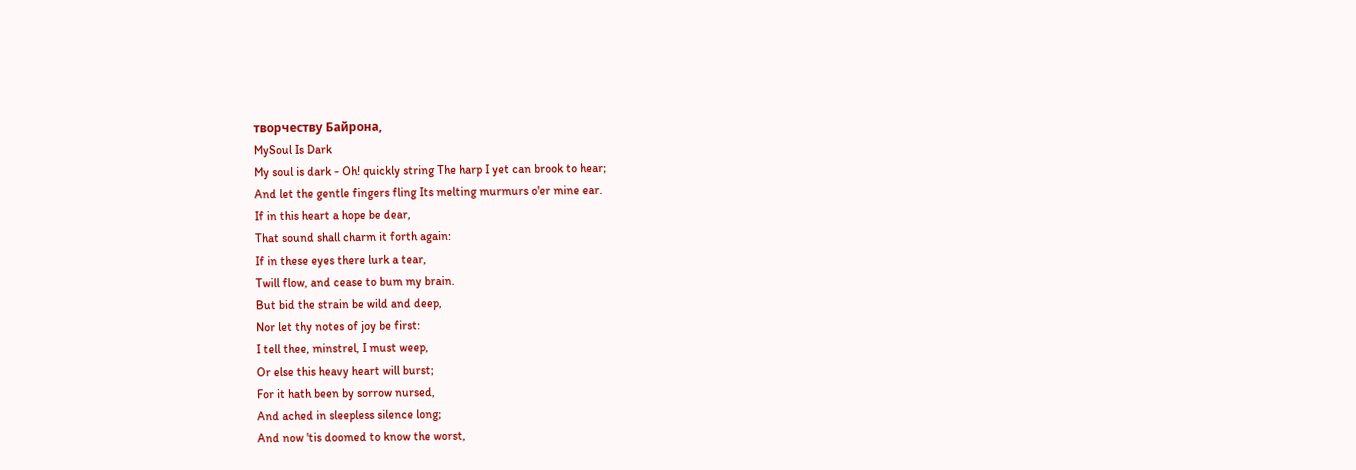творчеству Байрона,
MySoul Is Dark
My soul is dark - Oh! quickly string The harp I yet can brook to hear;
And let the gentle fingers fling Its melting murmurs o'er mine ear.
If in this heart a hope be dear,
That sound shall charm it forth again:
If in these eyes there lurk a tear,
Twill flow, and cease to bum my brain.
But bid the strain be wild and deep,
Nor let thy notes of joy be first:
I tell thee, minstrel, I must weep,
Or else this heavy heart will burst;
For it hath been by sorrow nursed,
And ached in sleepless silence long;
And now 'tis doomed to know the worst,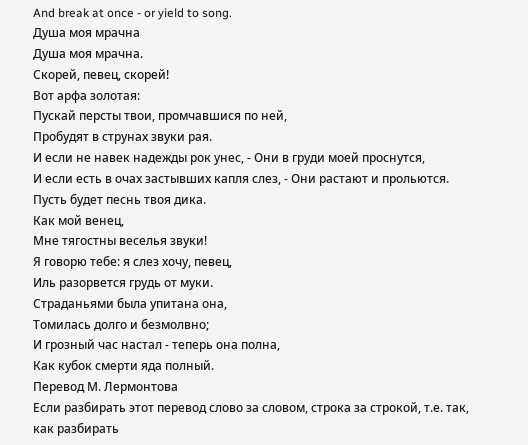And break at once - or yield to song.
Душа моя мрачна
Душа моя мрачна.
Скорей, певец, скорей!
Вот арфа золотая:
Пускай персты твои, промчавшися по ней,
Пробудят в струнах звуки рая.
И если не навек надежды рок унес, - Они в груди моей проснутся,
И если есть в очах застывших капля слез, - Они растают и прольются.
Пусть будет песнь твоя дика.
Как мой венец,
Мне тягостны веселья звуки!
Я говорю тебе: я слез хочу, певец,
Иль разорвется грудь от муки.
Страданьями была упитана она,
Томилась долго и безмолвно;
И грозный час настал - теперь она полна,
Как кубок смерти яда полный.
Перевод М. Лермонтова
Если разбирать этот перевод слово за словом, строка за строкой, т.е. так, как разбирать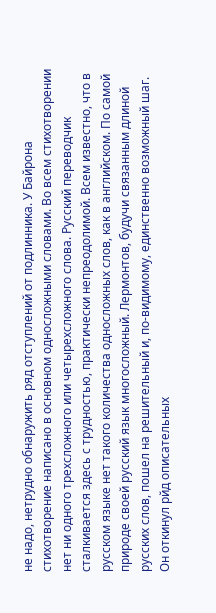не надо, нетрудно обнаружить ряд отступлений от подлинника. У Байрона стихотворение написано в основном односложными словами. Во всем стихотворении нет ни одного трехсложного или четырехсложного слова. Русский переводчик сталкивается здесь с трудностью, практически непреодолимой. Всем известно, что в русском языке нет такого количества односложных слов, как в английском. По самой природе своей русский язык многосложный. Лермонтов, будучи связанным длиной русских слов, пошел на решительный и, по-видимому, единственно возможный шаг. Он откинул рйд описательных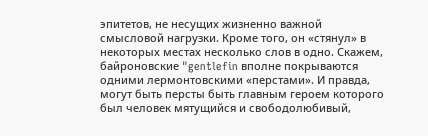эпитетов, не несущих жизненно важной смысловой нагрузки. Кроме того, он «стянул» в некоторых местах несколько слов в одно. Скажем, байроновские "gentlefin вполне покрываются одними лермонтовскими «перстами». И правда, могут быть персты быть главным героем которого был человек мятущийся и свободолюбивый,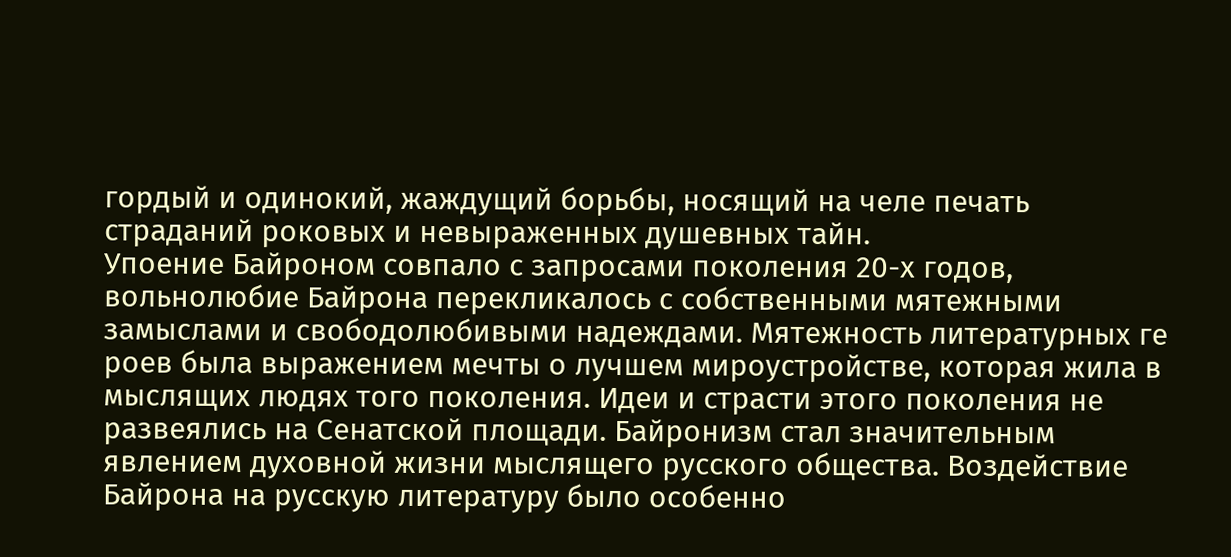гордый и одинокий, жаждущий борьбы, носящий на челе печать страданий роковых и невыраженных душевных тайн.
Упоение Байроном совпало с запросами поколения 20-х годов, вольнолюбие Байрона перекликалось с собственными мятежными замыслами и свободолюбивыми надеждами. Мятежность литературных ге роев была выражением мечты о лучшем мироустройстве, которая жила в мыслящих людях того поколения. Идеи и страсти этого поколения не развеялись на Сенатской площади. Байронизм стал значительным явлением духовной жизни мыслящего русского общества. Воздействие Байрона на русскую литературу было особенно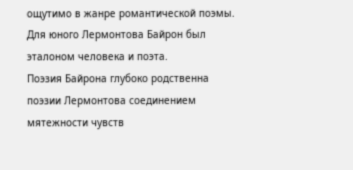ощутимо в жанре романтической поэмы. Для юного Лермонтова Байрон был эталоном человека и поэта.
Поэзия Байрона глубоко родственна поэзии Лермонтова соединением мятежности чувств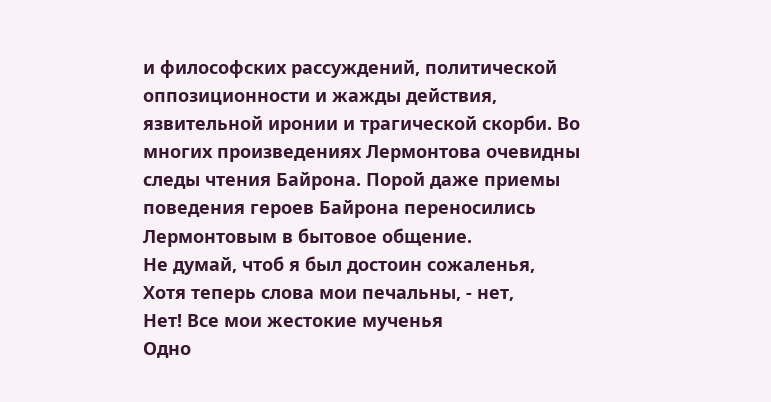и философских рассуждений, политической оппозиционности и жажды действия, язвительной иронии и трагической скорби. Во многих произведениях Лермонтова очевидны следы чтения Байрона. Порой даже приемы поведения героев Байрона переносились Лермонтовым в бытовое общение.
Не думай, чтоб я был достоин сожаленья,
Хотя теперь слова мои печальны, - нет,
Нет! Все мои жестокие мученья
Одно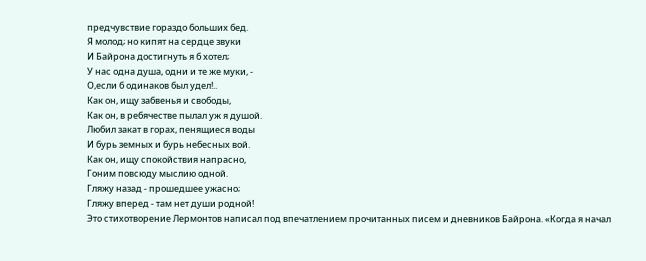предчувствие гораздо больших бед.
Я молод; но кипят на сердце звуки
И Байрона достигнуть я б хотел;
У нас одна душа, одни и те же муки, -
О,если б одинаков был удел!..
Как он, ищу забвенья и свободы,
Как он, в ребячестве пылал уж я душой.
Любил закат в горах, пенящиеся воды
И бурь земных и бурь небесных вой.
Как он, ищу спокойствия напрасно,
Гоним повсюду мыслию одной.
Гляжу назад - прошедшее ужасно;
Гляжу вперед - там нет души родной!
Это стихотворение Лермонтов написал под впечатлением прочитанных писем и дневников Байрона. «Когда я начал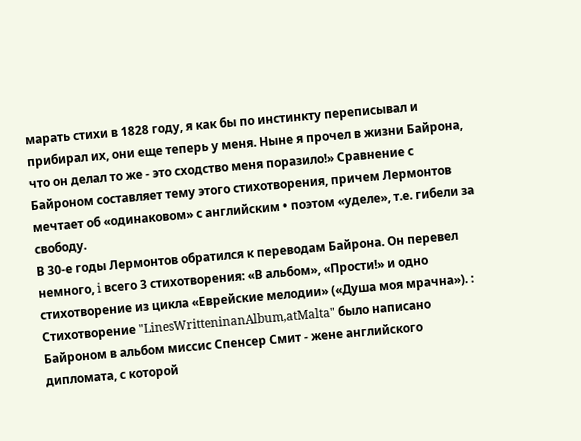марать стихи в 1828 году, я как бы по инстинкту переписывал и прибирал их, они еще теперь у меня. Ныне я прочел в жизни Байрона, что он делал то же - это сходство меня поразило!» Сравнение с Байроном составляет тему этого стихотворения, причем Лермонтов мечтает об «одинаковом» с английским • поэтом «уделе», т.е. гибели за свободу.
В 30-е годы Лермонтов обратился к переводам Байрона. Он перевел немного, i всего 3 стихотворения: «В альбом», «Прости!» и одно стихотворение из цикла «Еврейские мелодии» («Душа моя мрачна»). :
Стихотворение "LinesWritteninanAlbum,atMalta" было написано Байроном в альбом миссис Спенсер Смит - жене английского дипломата, с которой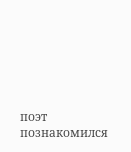поэт познакомился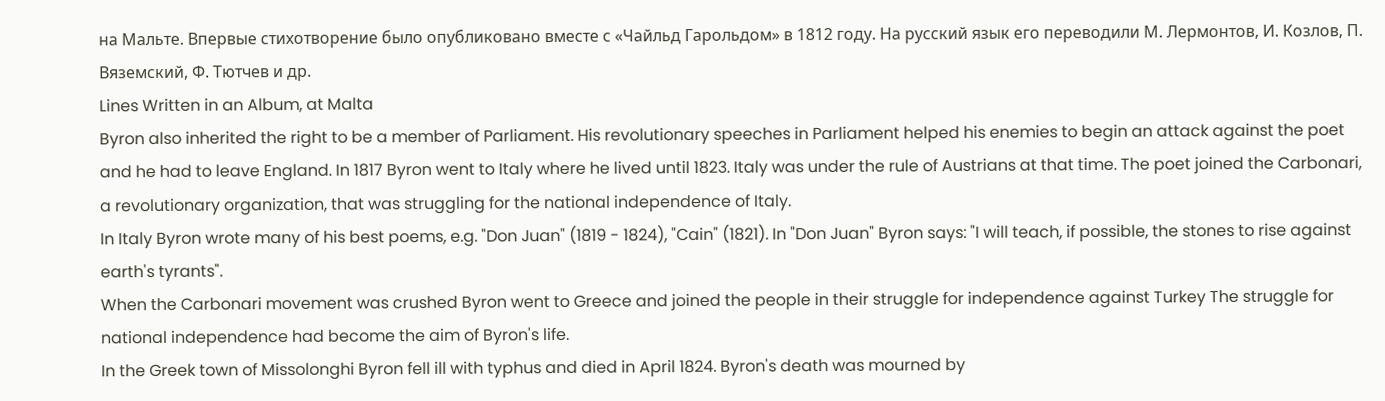на Мальте. Впервые стихотворение было опубликовано вместе с «Чайльд Гарольдом» в 1812 году. На русский язык его переводили М. Лермонтов, И. Козлов, П. Вяземский, Ф. Тютчев и др.
Lines Written in an Album, at Malta
Byron also inherited the right to be a member of Parliament. His revolutionary speeches in Parliament helped his enemies to begin an attack against the poet and he had to leave England. In 1817 Byron went to Italy where he lived until 1823. Italy was under the rule of Austrians at that time. The poet joined the Carbonari, a revolutionary organization, that was struggling for the national independence of Italy.
In Italy Byron wrote many of his best poems, e.g. "Don Juan" (1819 - 1824), "Cain" (1821). In "Don Juan" Byron says: "I will teach, if possible, the stones to rise against earth's tyrants".
When the Carbonari movement was crushed Byron went to Greece and joined the people in their struggle for independence against Turkey The struggle for national independence had become the aim of Byron's life.
In the Greek town of Missolonghi Byron fell ill with typhus and died in April 1824. Byron's death was mourned by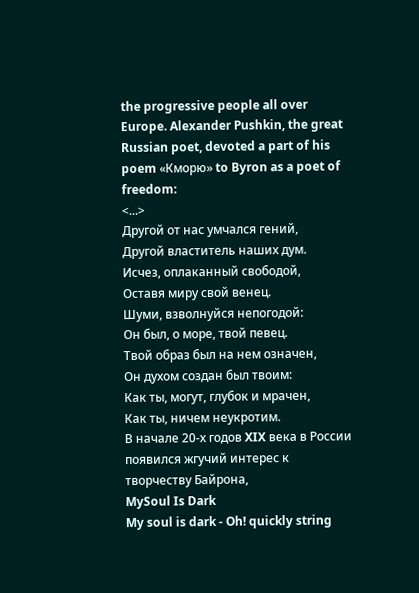the progressive people all over Europe. Alexander Pushkin, the great Russian poet, devoted a part of his poem «Кморю» to Byron as a poet of freedom:
<...>
Другой от нас умчался гений,
Другой властитель наших дум.
Исчез, оплаканный свободой,
Оставя миру свой венец.
Шуми, взволнуйся непогодой:
Он был, о море, твой певец.
Твой образ был на нем означен,
Он духом создан был твоим:
Как ты, могут, глубок и мрачен,
Как ты, ничем неукротим.
В начале 20-х годов XIX века в России появился жгучий интерес к творчеству Байрона,
MySoul Is Dark
My soul is dark - Oh! quickly string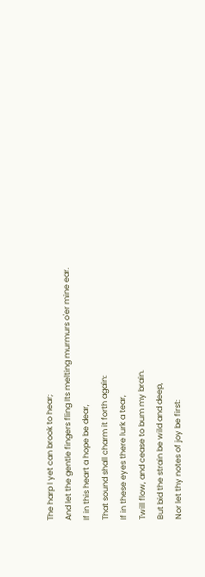The harp I yet can brook to hear;
And let the gentle fingers fling Its melting murmurs o'er mine ear.
If in this heart a hope be dear,
That sound shall charm it forth again:
If in these eyes there lurk a tear,
Twill flow, and cease to bum my brain.
But bid the strain be wild and deep,
Nor let thy notes of joy be first: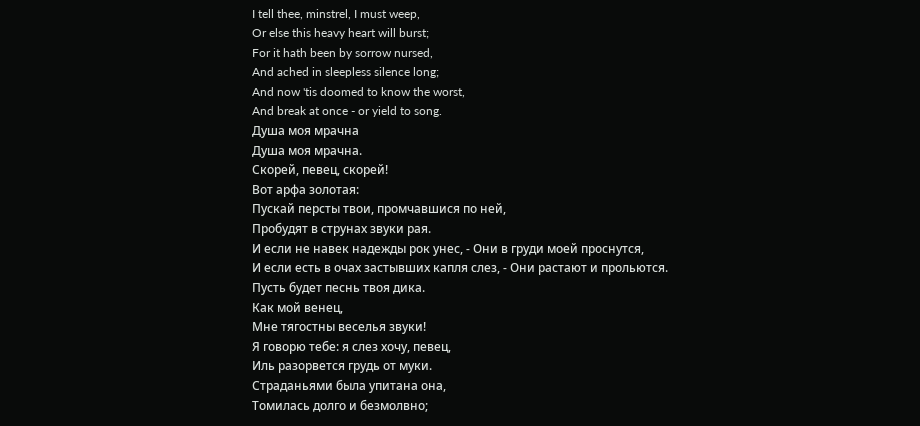I tell thee, minstrel, I must weep,
Or else this heavy heart will burst;
For it hath been by sorrow nursed,
And ached in sleepless silence long;
And now 'tis doomed to know the worst,
And break at once - or yield to song.
Душа моя мрачна
Душа моя мрачна.
Скорей, певец, скорей!
Вот арфа золотая:
Пускай персты твои, промчавшися по ней,
Пробудят в струнах звуки рая.
И если не навек надежды рок унес, - Они в груди моей проснутся,
И если есть в очах застывших капля слез, - Они растают и прольются.
Пусть будет песнь твоя дика.
Как мой венец,
Мне тягостны веселья звуки!
Я говорю тебе: я слез хочу, певец,
Иль разорвется грудь от муки.
Страданьями была упитана она,
Томилась долго и безмолвно;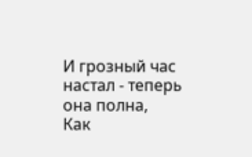И грозный час настал - теперь она полна,
Как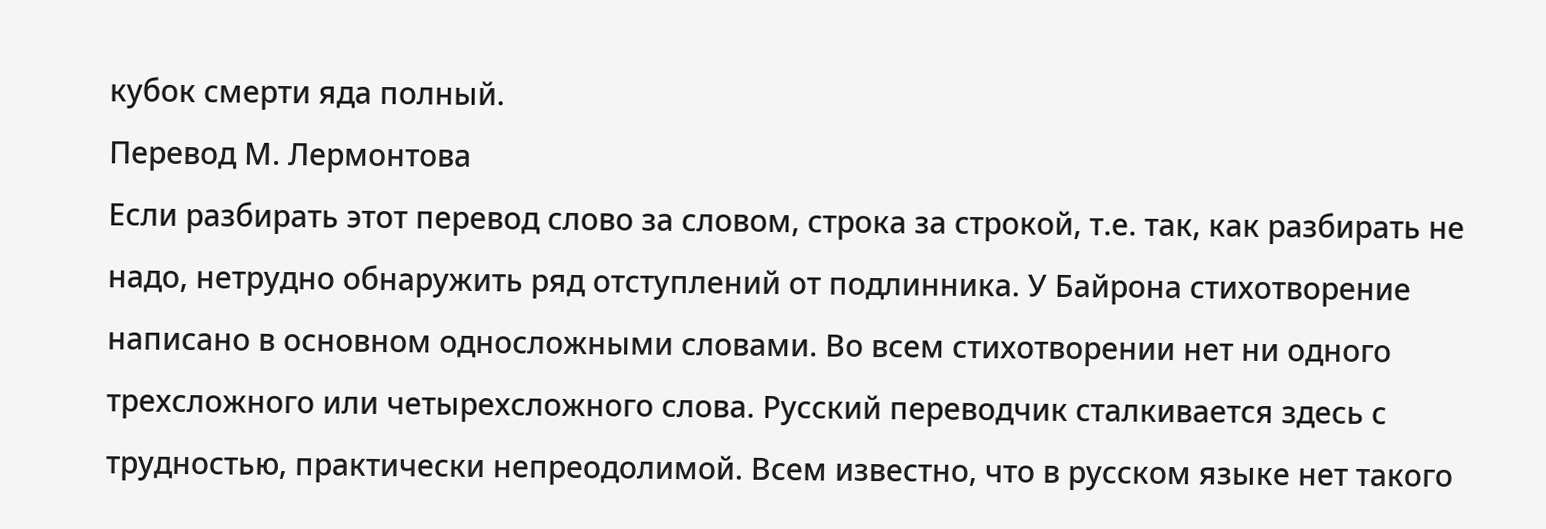кубок смерти яда полный.
Перевод М. Лермонтова
Если разбирать этот перевод слово за словом, строка за строкой, т.е. так, как разбирать не надо, нетрудно обнаружить ряд отступлений от подлинника. У Байрона стихотворение написано в основном односложными словами. Во всем стихотворении нет ни одного трехсложного или четырехсложного слова. Русский переводчик сталкивается здесь с трудностью, практически непреодолимой. Всем известно, что в русском языке нет такого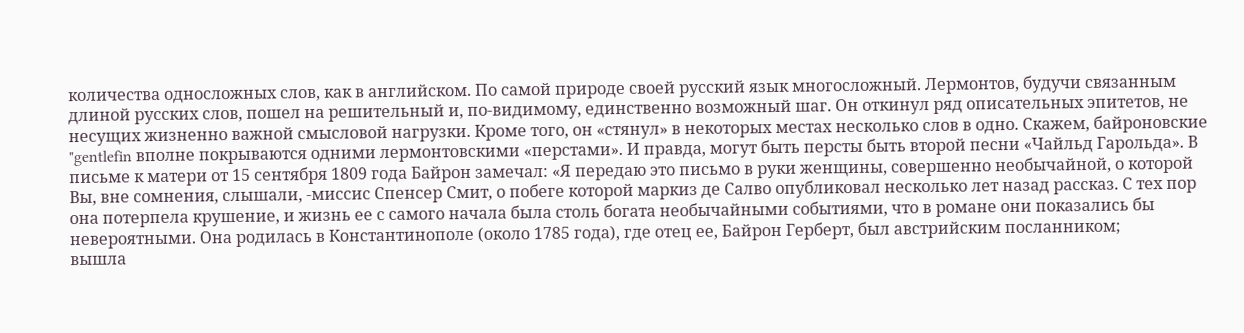количества односложных слов, как в английском. По самой природе своей русский язык многосложный. Лермонтов, будучи связанным длиной русских слов, пошел на решительный и, по-видимому, единственно возможный шаг. Он откинул ряд описательных эпитетов, не несущих жизненно важной смысловой нагрузки. Кроме того, он «стянул» в некоторых местах несколько слов в одно. Скажем, байроновские "gentlefin вполне покрываются одними лермонтовскими «перстами». И правда, могут быть персты быть второй песни «Чайльд Гарольда». В письме к матери от 15 сентября 1809 года Байрон замечал: «Я передаю это письмо в руки женщины, совершенно необычайной, о которой Вы, вне сомнения, слышали, -миссис Спенсер Смит, о побеге которой маркиз де Салво опубликовал несколько лет назад рассказ. С тех пор она потерпела крушение, и жизнь ее с самого начала была столь богата необычайными событиями, что в романе они показались бы невероятными. Она родилась в Константинополе (около 1785 года), где отец ее, Байрон Герберт, был австрийским посланником;
вышла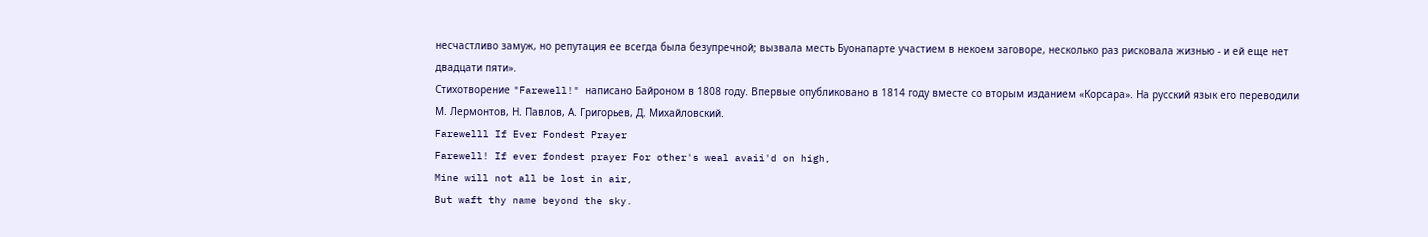несчастливо замуж, но репутация ее всегда была безупречной; вызвала месть Буонапарте участием в некоем заговоре, несколько раз рисковала жизнью - и ей еще нет двадцати пяти».
Стихотворение "Farewell!" написано Байроном в 1808 году. Впервые опубликовано в 1814 году вместе со вторым изданием «Корсара». На русский язык его переводили М. Лермонтов, Н. Павлов, А. Григорьев, Д. Михайловский.
Farewelll If Ever Fondest Prayer
Farewell! If ever fondest prayer For other's weal avaii'd on high,
Mine will not all be lost in air,
But waft thy name beyond the sky.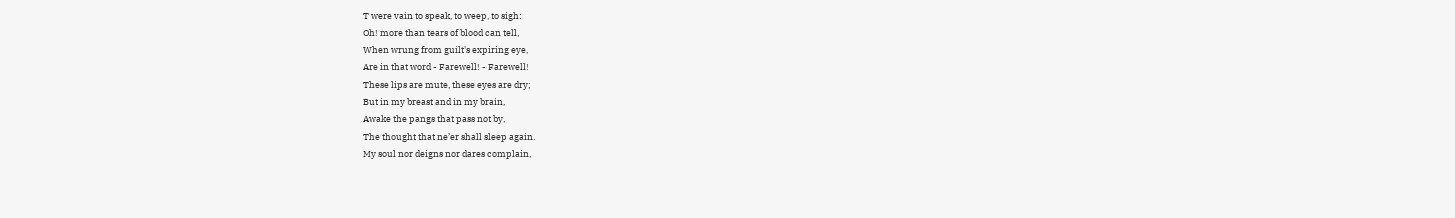T were vain to speak, to weep, to sigh:
Oh! more than tears of blood can tell,
When wrung from guilt's expiring eye,
Are in that word - Farewell! - Farewell!
These lips are mute, these eyes are dry;
But in my breast and in my brain,
Awake the pangs that pass not by,
The thought that ne’er shall sleep again.
My soul nor deigns nor dares complain,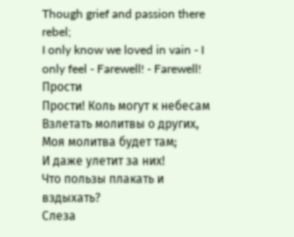Though grief and passion there rebel;
I only know we loved in vain - I only feel - Farewell! - Farewell!
Прости
Прости! Коль могут к небесам Взлетать молитвы о других,
Моя молитва будет там;
И даже улетит за них!
Что пользы плакать и вздыхать?
Слеза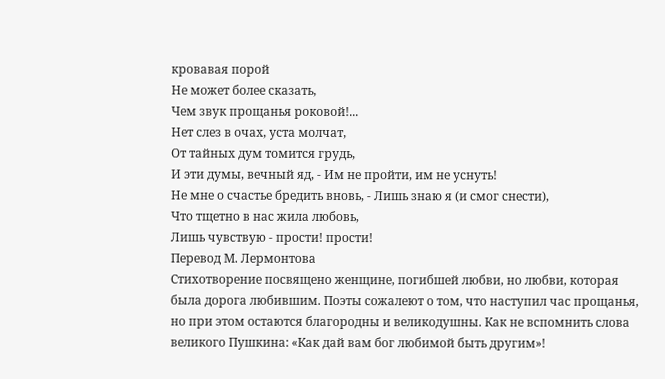кровавая порой
Не может более сказать,
Чем звук прощанья роковой!...
Нет слез в очах, уста молчат,
От тайных дум томится грудь,
И эти думы, вечный яд, - Им не пройти, им не уснуть!
Не мне о счастье бредить вновь, - Лишь знаю я (и смог снести),
Что тщетно в нас жила любовь,
Лишь чувствую - прости! прости!
Перевод М. Лермонтова
Стихотворение посвящено женщине, погибшей любви, но любви, которая была дорога любившим. Поэты сожалеют о том, что наступил час прощанья, но при этом остаются благородны и великодушны. Как не вспомнить слова великого Пушкина: «Как дай вам бог любимой быть другим»!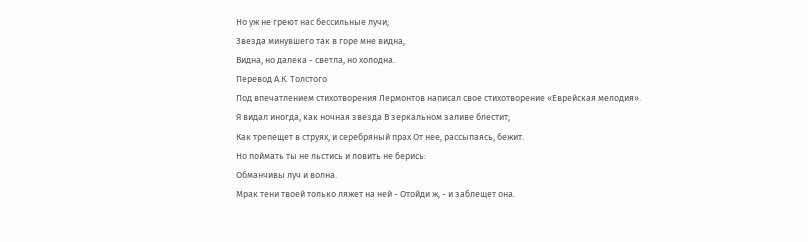Но уж не греют нас бессильные лучи;
Звезда минувшего так в горе мне видна,
Видна, но далека - светла, но холодна.
Перевод А.К. Толстого
Под впечатлением стихотворения Лермонтов написал свое стихотворение «Еврейская мелодия».
Я видал иногда, как ночная звезда В зеркальном заливе блестит;
Как трепещет в струях, и серебряный прах От нее, рассыпаясь, бежит.
Но поймать ты не льстись и ловить не берись:
Обманчивы луч и волна.
Мрак тени твоей только ляжет на ней - Отойди ж, - и заблещет она.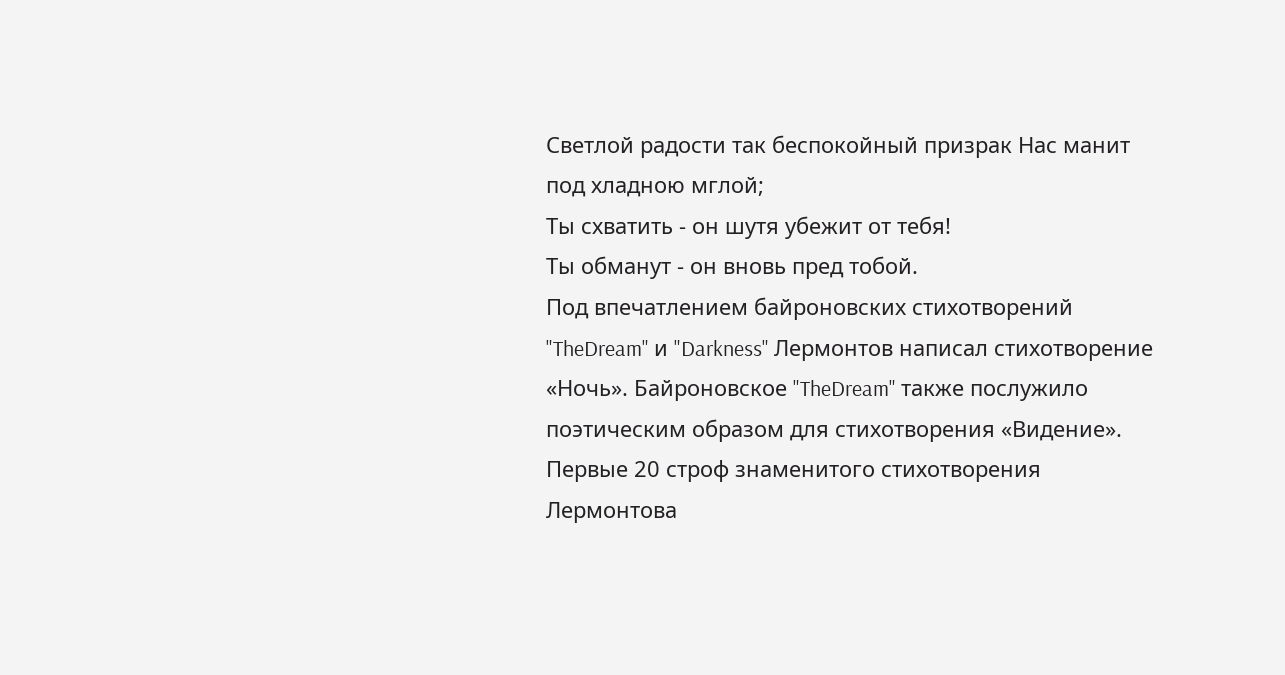Светлой радости так беспокойный призрак Нас манит под хладною мглой;
Ты схватить - он шутя убежит от тебя!
Ты обманут - он вновь пред тобой.
Под впечатлением байроновских стихотворений "TheDream" и "Darkness" Лермонтов написал стихотворение «Ночь». Байроновское "TheDream" также послужило поэтическим образом для стихотворения «Видение». Первые 20 строф знаменитого стихотворения Лермонтова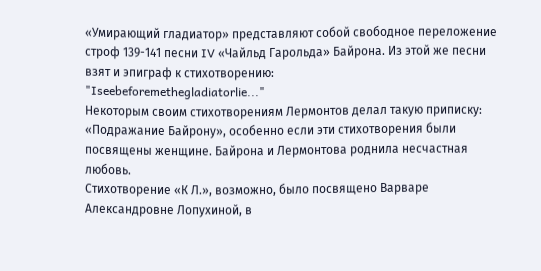«Умирающий гладиатор» представляют собой свободное переложение строф 139-141 песни IV «Чайльд Гарольда» Байрона. Из этой же песни взят и эпиграф к стихотворению:
"Iseebeforemethegladiatorlie..."
Некоторым своим стихотворениям Лермонтов делал такую приписку: «Подражание Байрону», особенно если эти стихотворения были посвящены женщине. Байрона и Лермонтова роднила несчастная любовь.
Стихотворение «К Л.», возможно, было посвящено Варваре Александровне Лопухиной, в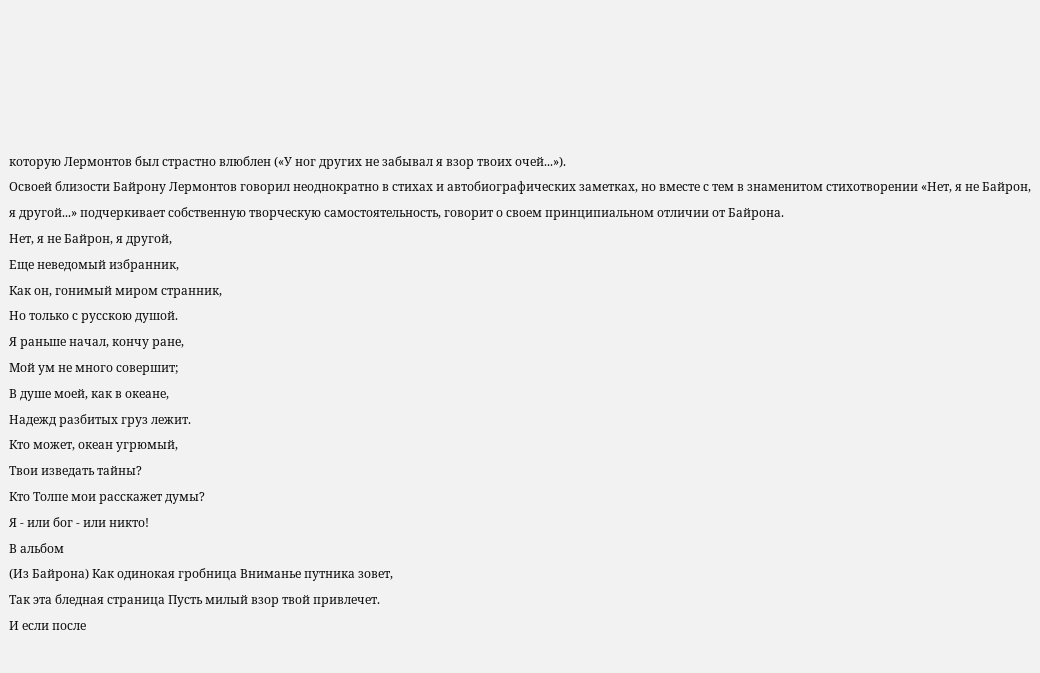которую Лермонтов был страстно влюблен («У ног других не забывал я взор твоих очей...»).
Освоей близости Байрону Лермонтов говорил неоднократно в стихах и автобиографических заметках, но вместе с тем в знаменитом стихотворении «Нет, я не Байрон, я другой...» подчеркивает собственную творческую самостоятельность, говорит о своем принципиальном отличии от Байрона.
Нет, я не Байрон, я другой,
Еще неведомый избранник,
Как он, гонимый миром странник,
Но только с русскою душой.
Я раньше начал, кончу ране,
Мой ум не много совершит;
В душе моей, как в океане,
Надежд разбитых груз лежит.
Кто может, океан угрюмый,
Твои изведать тайны?
Кто Толпе мои расскажет думы?
Я - или бог - или никто!
В альбом
(Из Байрона) Как одинокая гробница Вниманье путника зовет,
Так эта бледная страница Пусть милый взор твой привлечет.
И если после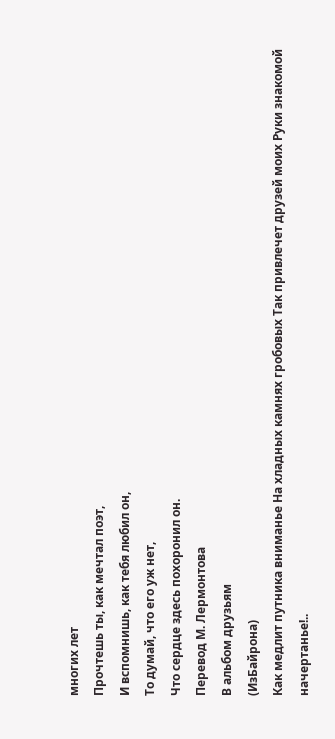многих лет
Прочтешь ты, как мечтал поэт,
И вспомнишь, как тебя любил он,
То думай, что его уж нет,
Что сердце здесь похоронил он.
Перевод М. Лермонтова
В альбом друзьям
(ИзБайрона)
Как медлит путника вниманье На хладных камнях гробовых Так привлечет друзей моих Руки знакомой начертанье!..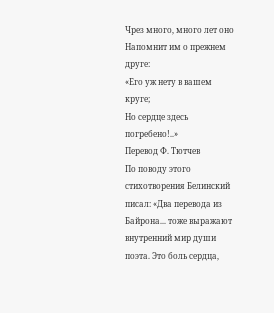Чрез много, много лет оно
Напомнит им о прежнем друге:
«Его уж нету в вашем круге;
Но сердце здесь погребено!..»
Перевод Ф. Тютчев
По поводу этого стихотворения Белинский писал: «Два перевода из Байрона... тоже выражают внутренний мир души поэта. Это боль сердца,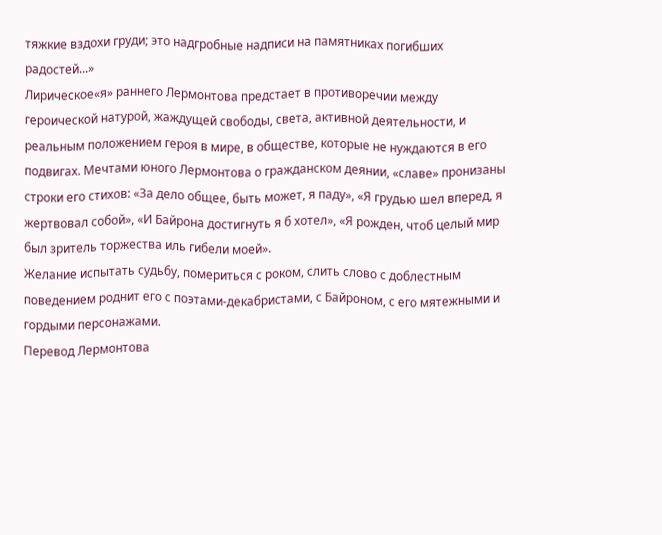тяжкие вздохи груди; это надгробные надписи на памятниках погибших радостей...»
Лирическое«я» раннего Лермонтова предстает в противоречии между героической натурой, жаждущей свободы, света, активной деятельности, и реальным положением героя в мире, в обществе, которые не нуждаются в его подвигах. Мечтами юного Лермонтова о гражданском деянии, «славе» пронизаны строки его стихов: «За дело общее, быть может, я паду», «Я грудью шел вперед, я жертвовал собой», «И Байрона достигнуть я б хотел», «Я рожден, чтоб целый мир был зритель торжества иль гибели моей».
Желание испытать судьбу, помериться с роком, слить слово с доблестным поведением роднит его с поэтами-декабристами, с Байроном, с его мятежными и гордыми персонажами.
Перевод Лермонтова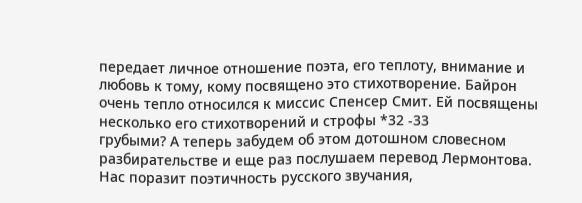передает личное отношение поэта, его теплоту, внимание и любовь к тому, кому посвящено это стихотворение. Байрон очень тепло относился к миссис Спенсер Смит. Ей посвящены несколько его стихотворений и строфы *32 -33
грубыми? А теперь забудем об этом дотошном словесном разбирательстве и еще раз послушаем перевод Лермонтова. Нас поразит поэтичность русского звучания,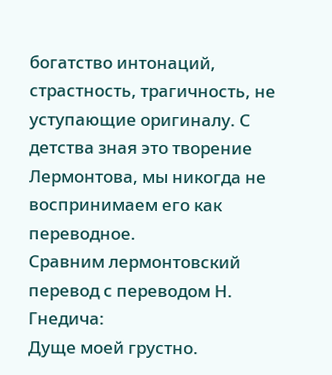богатство интонаций, страстность, трагичность, не уступающие оригиналу. С детства зная это творение Лермонтова, мы никогда не воспринимаем его как переводное.
Сравним лермонтовский перевод с переводом Н. Гнедича:
Дуще моей грустно.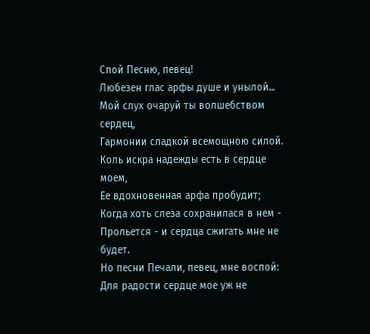Спой Песню, певец!
Любезен глас арфы душе и унылой...
Мой слух очаруй ты волшебством сердец,
Гармонии сладкой всемощною силой.
Коль искра надежды есть в сердце моем,
Ее вдохновенная арфа пробудит;
Когда хоть слеза сохранилася в нем - Прольется - и сердца сжигать мне не будет.
Но песни Печали, певец, мне воспой:
Для радости сердце мое уж не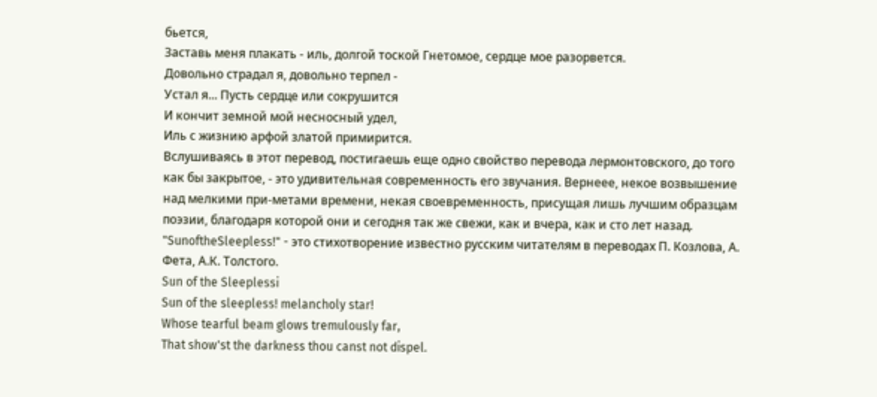бьется,
Заставь меня плакать - иль, долгой тоской Гнетомое, сердце мое разорвется.
Довольно страдал я, довольно терпел -
Устал я... Пусть сердце или сокрушится
И кончит земной мой несносный удел,
Иль с жизнию арфой златой примирится.
Вслушиваясь в этот перевод, постигаешь еще одно свойство перевода лермонтовского, до того как бы закрытое, - это удивительная современность его звучания. Вернеее, некое возвышение над мелкими при-метами времени, некая своевременность, присущая лишь лучшим образцам поэзии, благодаря которой они и сегодня так же свежи, как и вчера, как и сто лет назад.
"SunoftheSleepless!" - это стихотворение известно русским читателям в переводах П. Козлова, А. Фета, А.К. Толстого.
Sun of the Sleeplessi
Sun of the sleepless! melancholy star!
Whose tearful beam glows tremulously far,
That show'st the darkness thou canst not dispel.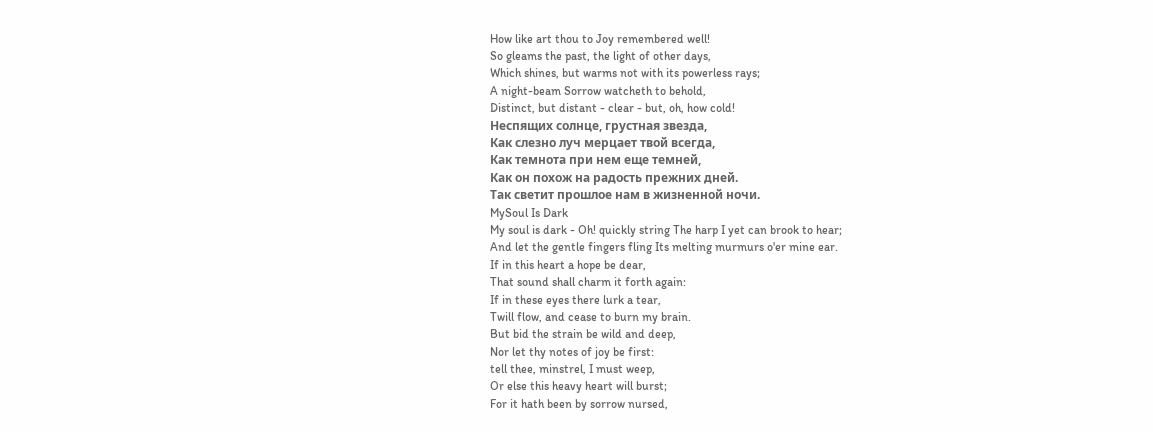How like art thou to Joy remembered well!
So gleams the past, the light of other days,
Which shines, but warms not with its powerless rays;
A night-beam Sorrow watcheth to behold,
Distinct, but distant - clear - but, oh, how cold!
Неспящих солнце, грустная звезда,
Как слезно луч мерцает твой всегда,
Как темнота при нем еще темней,
Как он похож на радость прежних дней.
Так светит прошлое нам в жизненной ночи.
MySoul Is Dark
My soul is dark - Oh! quickly string The harp I yet can brook to hear;
And let the gentle fingers fling Its melting murmurs o'er mine ear.
If in this heart a hope be dear,
That sound shall charm it forth again:
If in these eyes there lurk a tear,
Twill flow, and cease to burn my brain.
But bid the strain be wild and deep,
Nor let thy notes of joy be first:
tell thee, minstrel, I must weep,
Or else this heavy heart will burst;
For it hath been by sorrow nursed,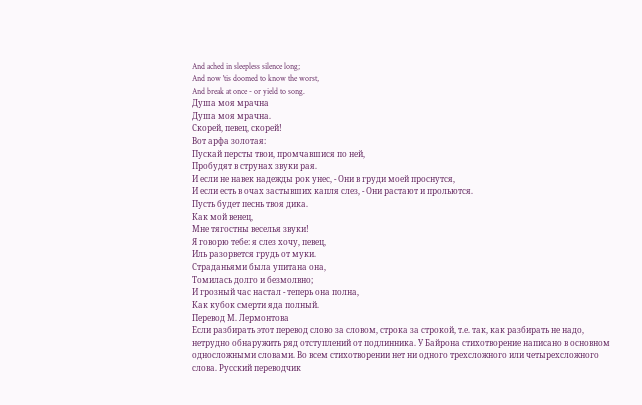And ached in sleepless silence long;
And now 'tis doomed to know the worst,
And break at once - or yield to song.
Душа моя мрачна
Душа моя мрачна.
Скорей, певец, скорей!
Вот арфа золотая:
Пускай персты твои, промчавшися по ней,
Пробудят в струнах звуки рая.
И если не навек надежды рок унес, - Они в груди моей проснутся,
И если есть в очах застывших капля слез, - Они растают и прольются.
Пусть будет песнь твоя дика.
Как мой венец,
Мне тягостны веселья звуки!
Я говорю тебе: я слез хочу, певец,
Иль разорвется грудь от муки.
Страданьями была упитана она,
Томилась долго и безмолвно;
И грозный час настал - теперь она полна,
Как кубок смерти яда полный.
Перевод М. Лермонтова
Если разбирать этот перевод слово за словом, строка за строкой, т.е. так, как разбирать не надо, нетрудно обнаружить ряд отступлений от подлинника. У Байрона стихотворение написано в основном односложными словами. Во всем стихотворении нет ни одного трехсложного или четырехсложного слова. Русский переводчик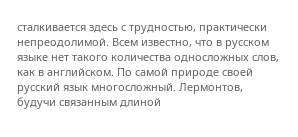сталкивается здесь с трудностью, практически непреодолимой. Всем известно, что в русском языке нет такого количества односложных слов, как в английском. По самой природе своей русский язык многосложный. Лермонтов, будучи связанным длиной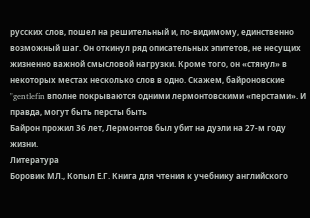русских слов, пошел на решительный и, по-видимому, единственно возможный шаг. Он откинул ряд описательных эпитетов, не несущих жизненно важной смысловой нагрузки. Кроме того, он «стянул» в некоторых местах несколько слов в одно. Скажем, байроновские "gentlefin вполне покрываются одними лермонтовскими «перстами». И правда, могут быть персты быть
Байрон прожил 36 лет, Лермонтов был убит на дуэли на 27-м году жизни.
Литература
Боровик МЛ., Копыл Е.Г. Книга для чтения к учебнику английского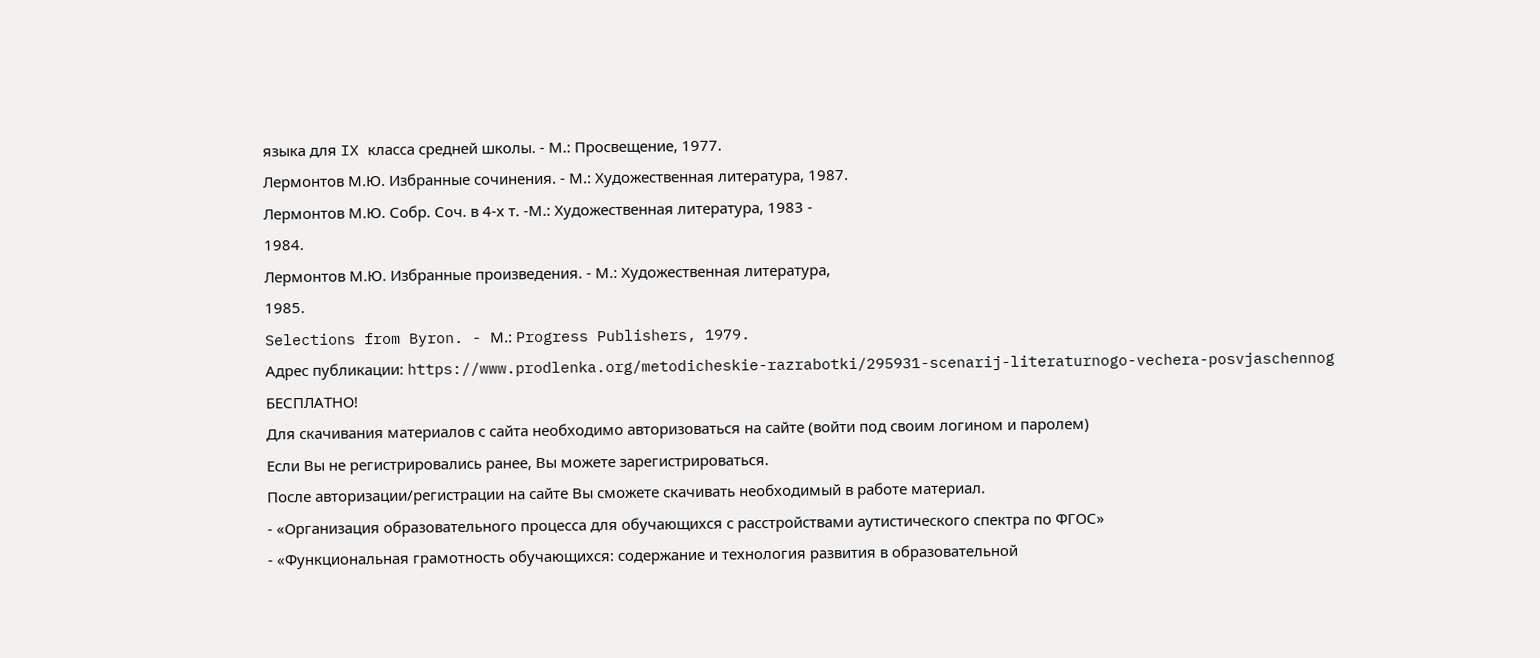языка для IX класса средней школы. - М.: Просвещение, 1977.
Лермонтов М.Ю. Избранные сочинения. - М.: Художественная литература, 1987.
Лермонтов М.Ю. Собр. Соч. в 4-х т. -М.: Художественная литература, 1983 -
1984.
Лермонтов М.Ю. Избранные произведения. - М.: Художественная литература,
1985.
Selections from Byron. - М.: Progress Publishers, 1979.
Адрес публикации: https://www.prodlenka.org/metodicheskie-razrabotki/295931-scenarij-literaturnogo-vechera-posvjaschennog
БЕСПЛАТНО!
Для скачивания материалов с сайта необходимо авторизоваться на сайте (войти под своим логином и паролем)
Если Вы не регистрировались ранее, Вы можете зарегистрироваться.
После авторизации/регистрации на сайте Вы сможете скачивать необходимый в работе материал.
- «Организация образовательного процесса для обучающихся с расстройствами аутистического спектра по ФГОС»
- «Функциональная грамотность обучающихся: содержание и технология развития в образовательной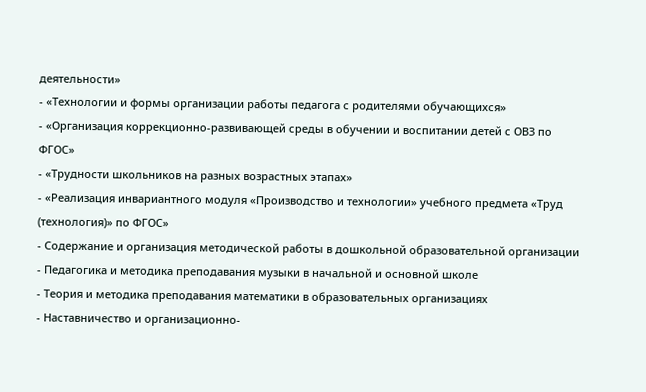деятельности»
- «Технологии и формы организации работы педагога с родителями обучающихся»
- «Организация коррекционно-развивающей среды в обучении и воспитании детей с ОВЗ по ФГОС»
- «Трудности школьников на разных возрастных этапах»
- «Реализация инвариантного модуля «Производство и технологии» учебного предмета «Труд (технология)» по ФГОС»
- Содержание и организация методической работы в дошкольной образовательной организации
- Педагогика и методика преподавания музыки в начальной и основной школе
- Теория и методика преподавания математики в образовательных организациях
- Наставничество и организационно-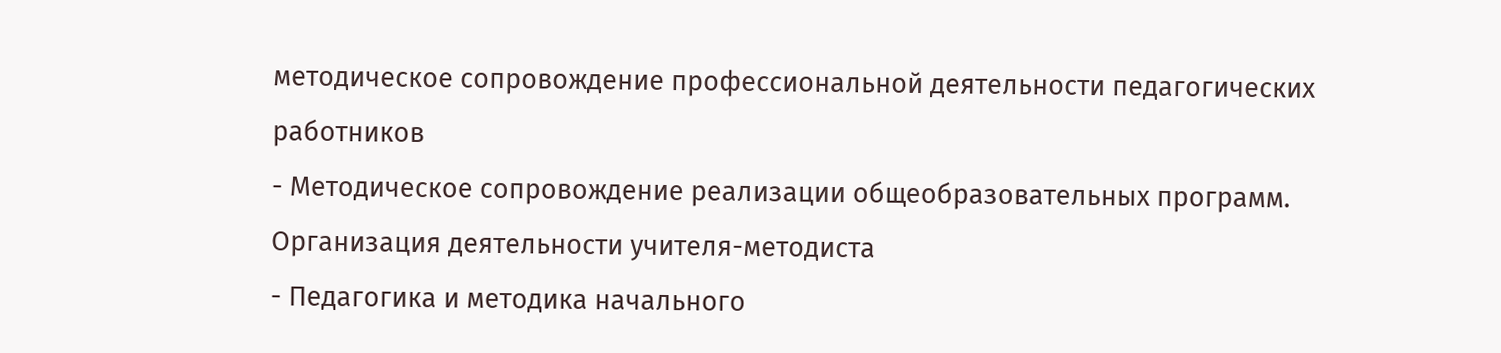методическое сопровождение профессиональной деятельности педагогических работников
- Методическое сопровождение реализации общеобразовательных программ. Организация деятельности учителя-методиста
- Педагогика и методика начального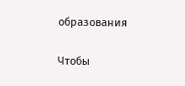образования

Чтобы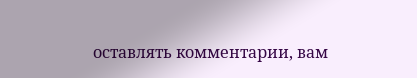оставлять комментарии, вам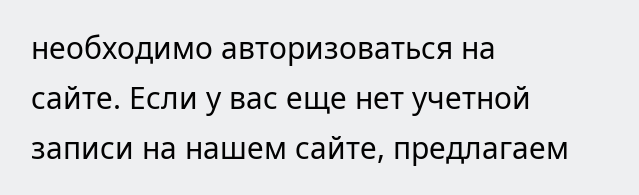необходимо авторизоваться на сайте. Если у вас еще нет учетной записи на нашем сайте, предлагаем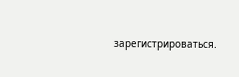зарегистрироваться.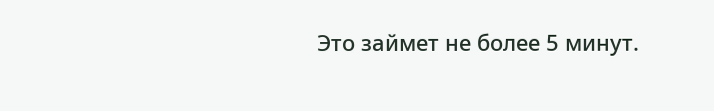Это займет не более 5 минут.